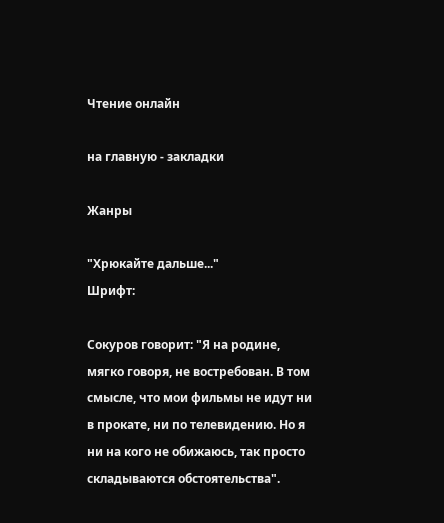Чтение онлайн

на главную - закладки

Жанры

"Хрюкайте дальше..."
Шрифт:

Сокуров говорит: "Я на родине, мягко говоря, не востребован. В том смысле, что мои фильмы не идут ни в прокате, ни по телевидению. Но я ни на кого не обижаюсь, так просто складываются обстоятельства".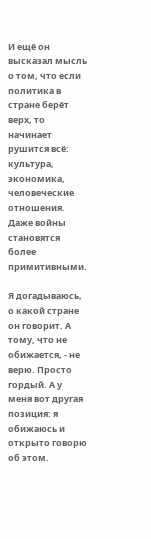И ещё он высказал мысль о том, что если политика в стране берёт верх, то начинает рушится всё: культура, экономика, человеческие отношения. Даже войны становятся более примитивными.

Я догадываюсь, о какой стране он говорит. А тому, что не обижается, - не верю. Просто гордый. А у меня вот другая позиция: я обижаюсь и открыто говорю об этом.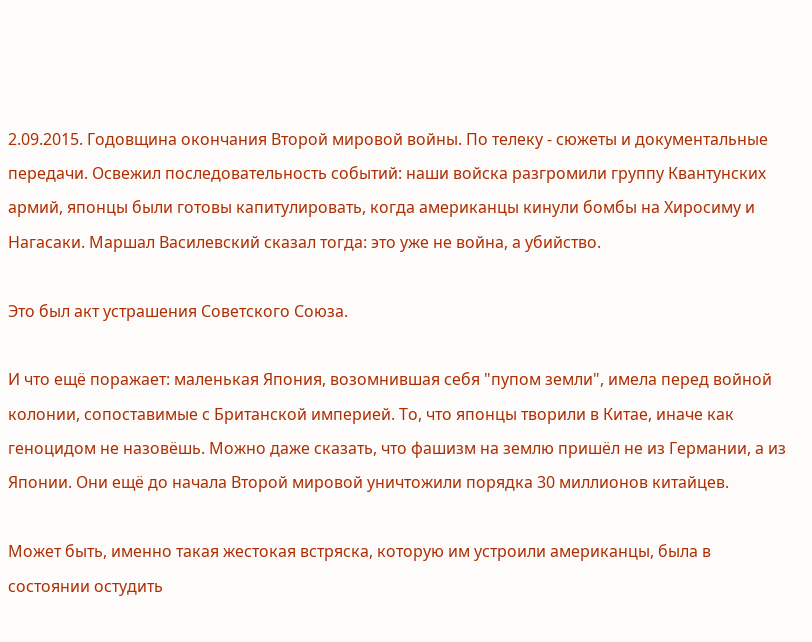2.09.2015. Годовщина окончания Второй мировой войны. По телеку - сюжеты и документальные передачи. Освежил последовательность событий: наши войска разгромили группу Квантунских армий, японцы были готовы капитулировать, когда американцы кинули бомбы на Хиросиму и Нагасаки. Маршал Василевский сказал тогда: это уже не война, а убийство.

Это был акт устрашения Советского Союза.

И что ещё поражает: маленькая Япония, возомнившая себя "пупом земли", имела перед войной колонии, сопоставимые с Британской империей. То, что японцы творили в Китае, иначе как геноцидом не назовёшь. Можно даже сказать, что фашизм на землю пришёл не из Германии, а из Японии. Они ещё до начала Второй мировой уничтожили порядка 30 миллионов китайцев.

Может быть, именно такая жестокая встряска, которую им устроили американцы, была в состоянии остудить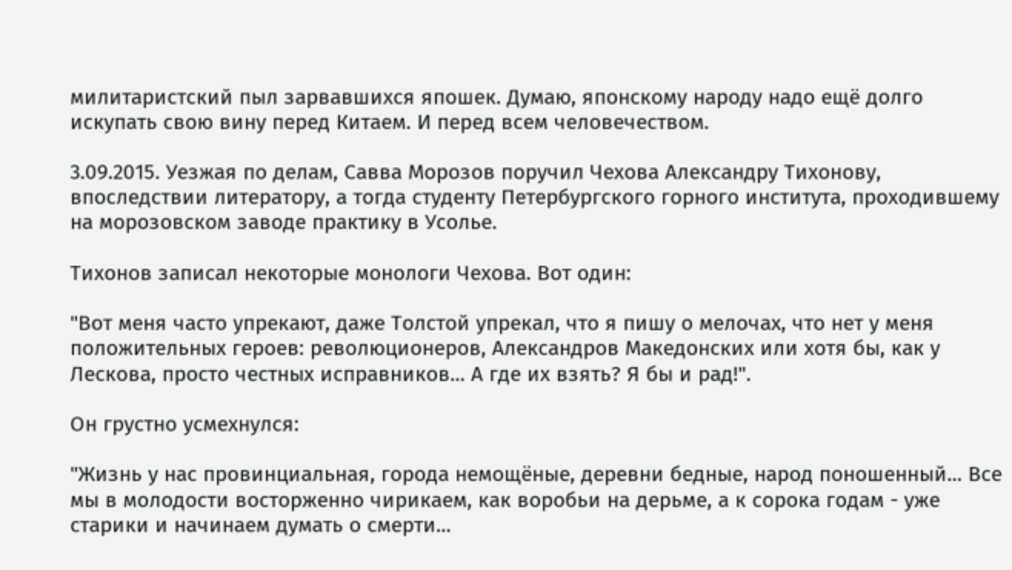милитаристский пыл зарвавшихся япошек. Думаю, японскому народу надо ещё долго искупать свою вину перед Китаем. И перед всем человечеством.

3.09.2015. Уезжая по делам, Савва Морозов поручил Чехова Александру Тихонову, впоследствии литератору, а тогда студенту Петербургского горного института, проходившему на морозовском заводе практику в Усолье.

Тихонов записал некоторые монологи Чехова. Вот один:

"Вот меня часто упрекают, даже Толстой упрекал, что я пишу о мелочах, что нет у меня положительных героев: революционеров, Александров Македонских или хотя бы, как у Лескова, просто честных исправников... А где их взять? Я бы и рад!".

Он грустно усмехнулся:

"Жизнь у нас провинциальная, города немощёные, деревни бедные, народ поношенный... Все мы в молодости восторженно чирикаем, как воробьи на дерьме, а к сорока годам - уже старики и начинаем думать о смерти...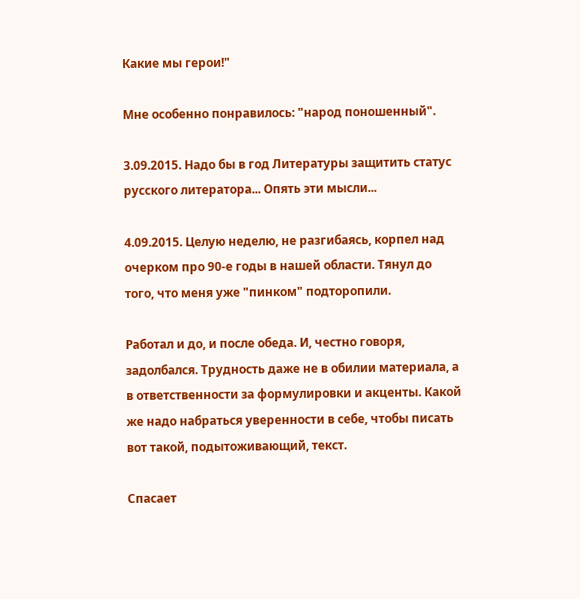Какие мы герои!"

Мне особенно понравилось: "народ поношенный".

3.09.2015. Надо бы в год Литературы защитить статус русского литератора... Опять эти мысли...

4.09.2015. Целую неделю, не разгибаясь, корпел над очерком про 90-е годы в нашей области. Тянул до того, что меня уже "пинком" подторопили.

Работал и до, и после обеда. И, честно говоря, задолбался. Трудность даже не в обилии материала, а в ответственности за формулировки и акценты. Какой же надо набраться уверенности в себе, чтобы писать вот такой, подытоживающий, текст.

Спасает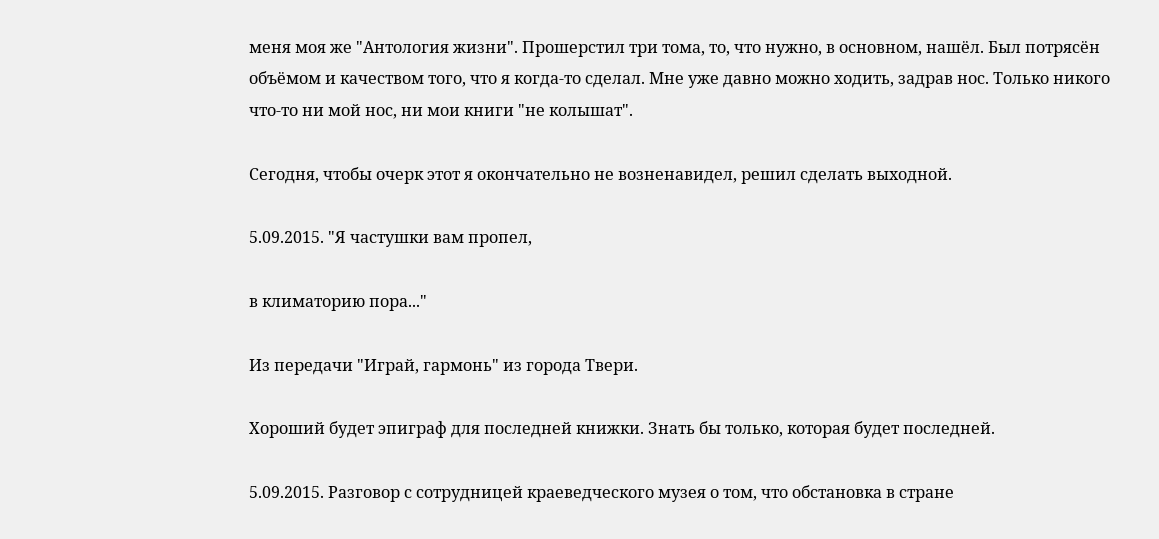меня моя же "Антология жизни". Прошерстил три тома, то, что нужно, в основном, нашёл. Был потрясён объёмом и качеством того, что я когда-то сделал. Мне уже давно можно ходить, задрав нос. Только никого что-то ни мой нос, ни мои книги "не колышат".

Сегодня, чтобы очерк этот я окончательно не возненавидел, решил сделать выходной.

5.09.2015. "Я частушки вам пропел,

в климаторию пора..."

Из передачи "Играй, гармонь" из города Твери.

Хороший будет эпиграф для последней книжки. Знать бы только, которая будет последней.

5.09.2015. Разговор с сотрудницей краеведческого музея о том, что обстановка в стране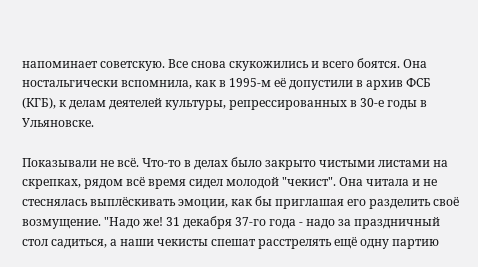напоминает советскую. Все снова скукожились и всего боятся. Она ностальгически вспомнила, как в 1995-м её допустили в архив ФСБ (КГБ), к делам деятелей культуры, репрессированных в 30-е годы в Ульяновске.

Показывали не всё. Что-то в делах было закрыто чистыми листами на скрепках, рядом всё время сидел молодой "чекист". Она читала и не стеснялась выплёскивать эмоции, как бы приглашая его разделить своё возмущение. "Надо же! 31 декабря 37-го года - надо за праздничный стол садиться, а наши чекисты спешат расстрелять ещё одну партию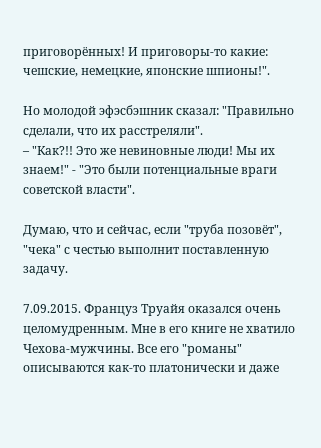приговорённых! И приговоры-то какие: чешские, немецкие, японские шпионы!".

Но молодой эфэсбэшник сказал: "Правильно сделали, что их расстреляли".
– "Как?!! Это же невиновные люди! Мы их знаем!" - "Это были потенциальные враги советской власти".

Думаю, что и сейчас, если "труба позовёт", "чека" с честью выполнит поставленную задачу.

7.09.2015. Француз Труайя оказался очень целомудренным. Мне в его книге не хватило Чехова-мужчины. Все его "романы" описываются как-то платонически и даже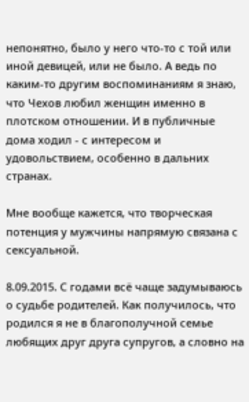непонятно, было у него что-то с той или иной девицей, или не было. А ведь по каким-то другим воспоминаниям я знаю, что Чехов любил женщин именно в плотском отношении. И в публичные дома ходил - с интересом и удовольствием, особенно в дальних странах.

Мне вообще кажется, что творческая потенция у мужчины напрямую связана с сексуальной.

8.09.2015. С годами всё чаще задумываюсь о судьбе родителей. Как получилось, что родился я не в благополучной семье любящих друг друга супругов, а словно на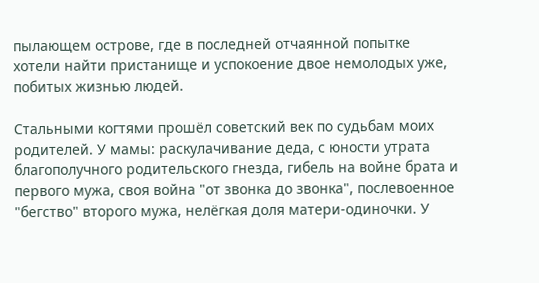пылающем острове, где в последней отчаянной попытке хотели найти пристанище и успокоение двое немолодых уже, побитых жизнью людей.

Стальными когтями прошёл советский век по судьбам моих родителей. У мамы: раскулачивание деда, с юности утрата благополучного родительского гнезда, гибель на войне брата и первого мужа, своя война "от звонка до звонка", послевоенное "бегство" второго мужа, нелёгкая доля матери-одиночки. У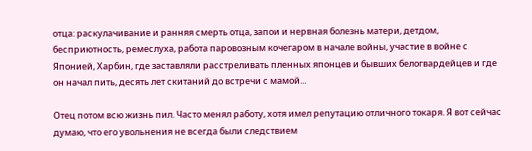отца: раскулачивание и ранняя смерть отца, запои и нервная болезнь матери, детдом, бесприютность, ремеслуха, работа паровозным кочегаром в начале войны, участие в войне с Японией, Харбин, где заставляли расстреливать пленных японцев и бывших белогвардейцев и где он начал пить, десять лет скитаний до встречи с мамой...

Отец потом всю жизнь пил. Часто менял работу, хотя имел репутацию отличного токаря. Я вот сейчас думаю, что его увольнения не всегда были следствием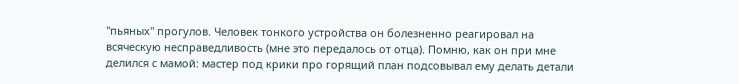"пьяных" прогулов. Человек тонкого устройства он болезненно реагировал на всяческую несправедливость (мне это передалось от отца). Помню, как он при мне делился с мамой: мастер под крики про горящий план подсовывал ему делать детали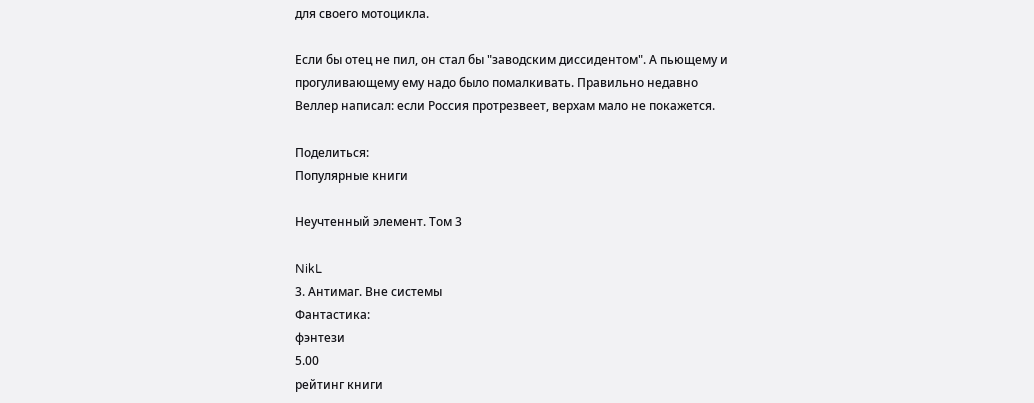для своего мотоцикла.

Если бы отец не пил, он стал бы "заводским диссидентом". А пьющему и прогуливающему ему надо было помалкивать. Правильно недавно Веллер написал: если Россия протрезвеет, верхам мало не покажется.

Поделиться:
Популярные книги

Неучтенный элемент. Том 3

NikL
3. Антимаг. Вне системы
Фантастика:
фэнтези
5.00
рейтинг книги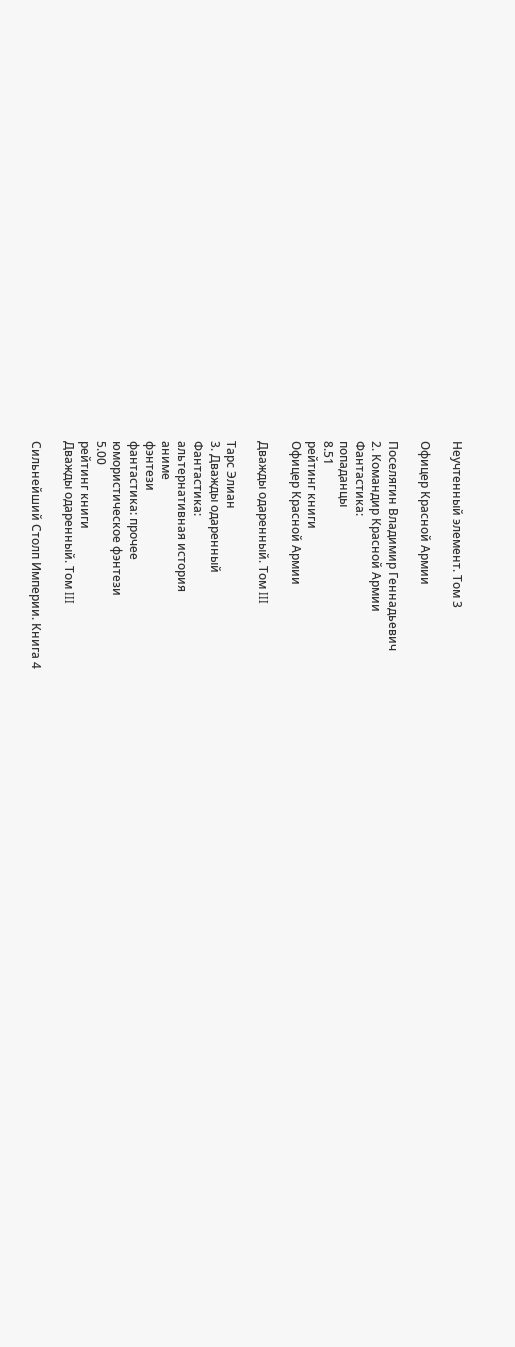Неучтенный элемент. Том 3

Офицер Красной Армии

Поселягин Владимир Геннадьевич
2. Командир Красной Армии
Фантастика:
попаданцы
8.51
рейтинг книги
Офицер Красной Армии

Дважды одаренный. Том III

Тарс Элиан
3. Дважды одаренный
Фантастика:
альтернативная история
аниме
фэнтези
фантастика: прочее
юмористическое фэнтези
5.00
рейтинг книги
Дважды одаренный. Том III

Сильнейший Столп Империи. Книга 4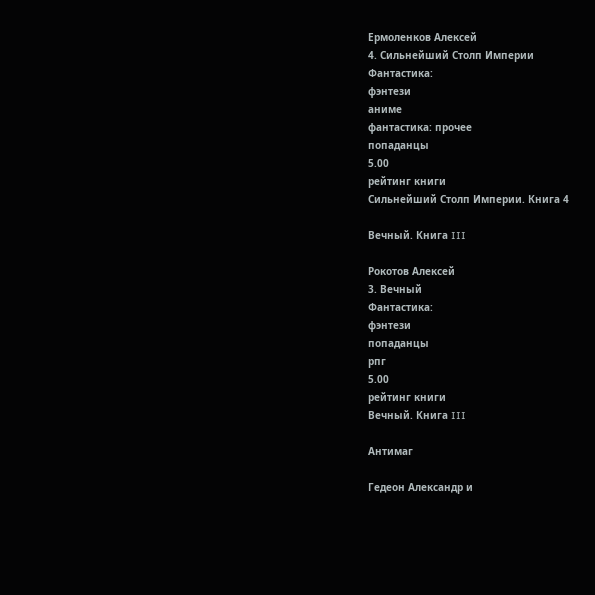Ермоленков Алексей
4. Сильнейший Столп Империи
Фантастика:
фэнтези
аниме
фантастика: прочее
попаданцы
5.00
рейтинг книги
Сильнейший Столп Империи. Книга 4

Вечный. Книга III

Рокотов Алексей
3. Вечный
Фантастика:
фэнтези
попаданцы
рпг
5.00
рейтинг книги
Вечный. Книга III

Антимаг

Гедеон Александр и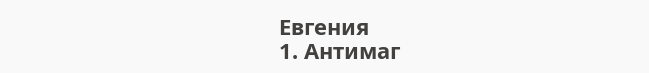Евгения
1. Антимаг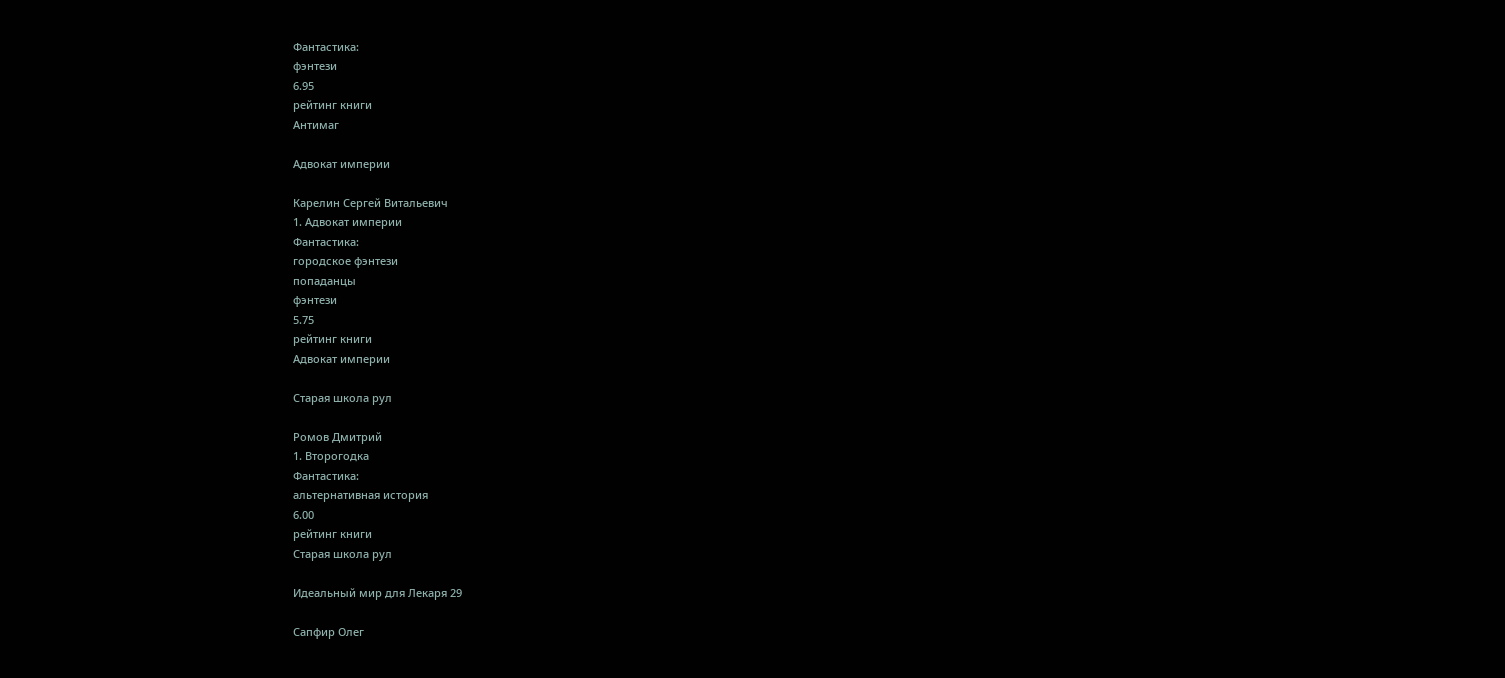Фантастика:
фэнтези
6.95
рейтинг книги
Антимаг

Адвокат империи

Карелин Сергей Витальевич
1. Адвокат империи
Фантастика:
городское фэнтези
попаданцы
фэнтези
5.75
рейтинг книги
Адвокат империи

Старая школа рул

Ромов Дмитрий
1. Второгодка
Фантастика:
альтернативная история
6.00
рейтинг книги
Старая школа рул

Идеальный мир для Лекаря 29

Сапфир Олег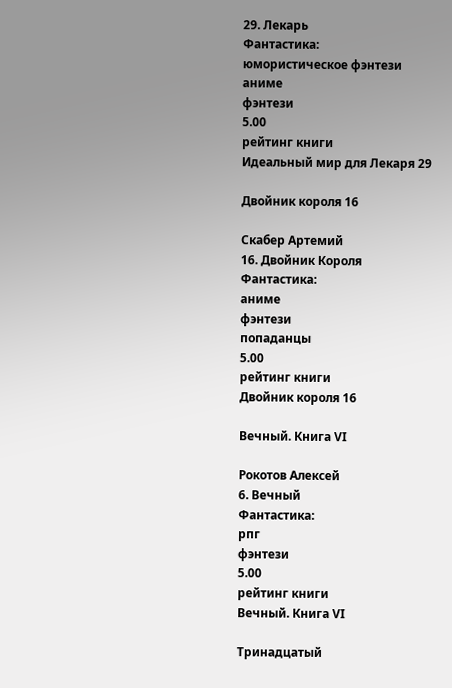29. Лекарь
Фантастика:
юмористическое фэнтези
аниме
фэнтези
5.00
рейтинг книги
Идеальный мир для Лекаря 29

Двойник короля 16

Скабер Артемий
16. Двойник Короля
Фантастика:
аниме
фэнтези
попаданцы
5.00
рейтинг книги
Двойник короля 16

Вечный. Книга VI

Рокотов Алексей
6. Вечный
Фантастика:
рпг
фэнтези
5.00
рейтинг книги
Вечный. Книга VI

Тринадцатый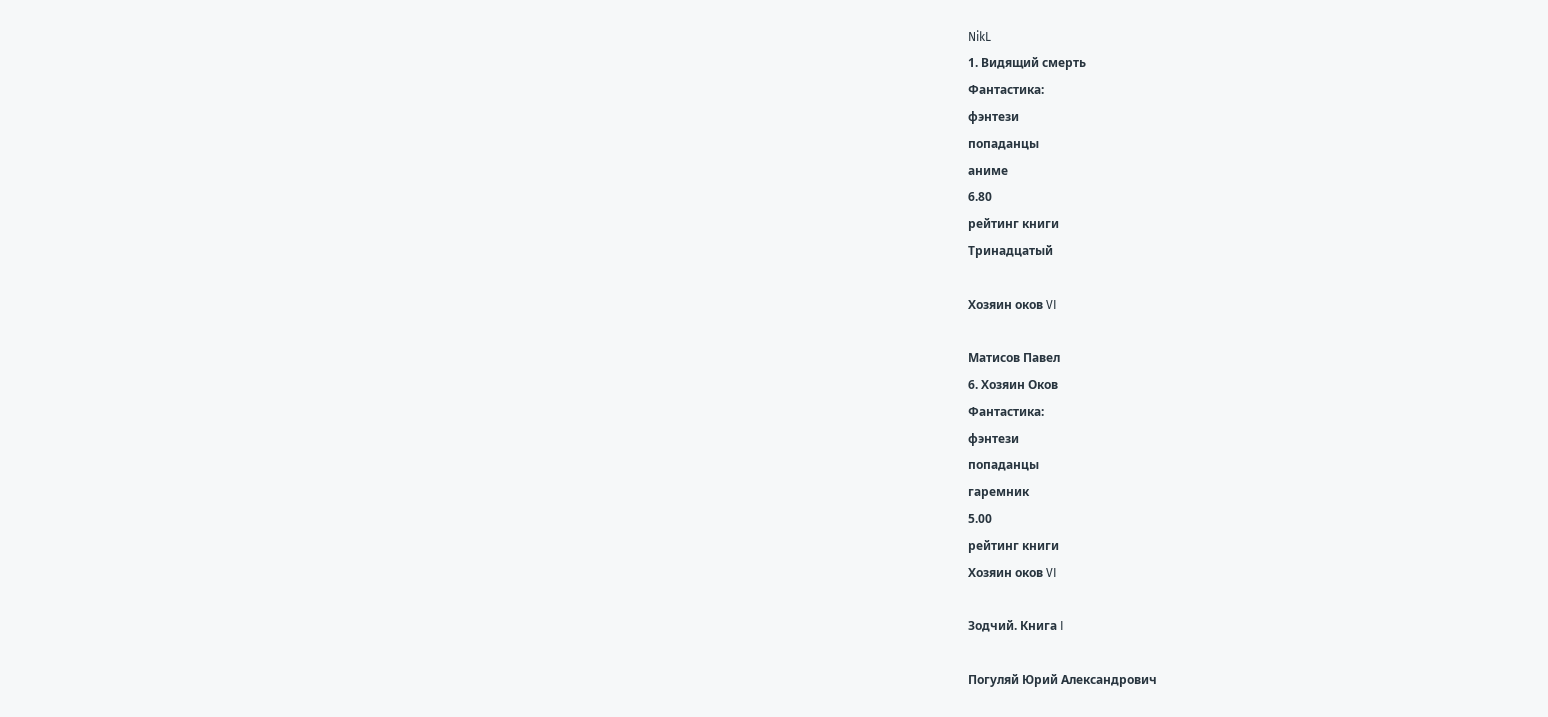NikL
1. Видящий смерть
Фантастика:
фэнтези
попаданцы
аниме
6.80
рейтинг книги
Тринадцатый

Хозяин оков VI

Матисов Павел
6. Хозяин Оков
Фантастика:
фэнтези
попаданцы
гаремник
5.00
рейтинг книги
Хозяин оков VI

Зодчий. Книга I

Погуляй Юрий Александрович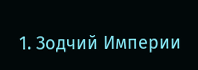1. Зодчий Империи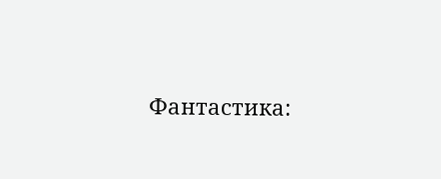Фантастика: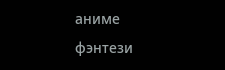аниме
фэнтези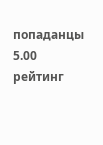попаданцы
5.00
рейтинг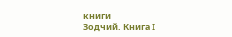книги
Зодчий. Книга I